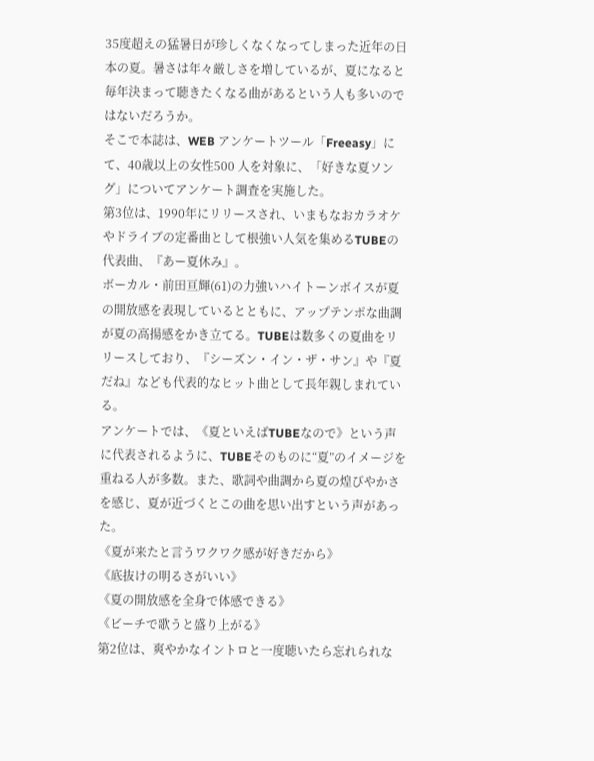35度超えの猛暑日が珍しくなくなってしまった近年の日本の夏。暑さは年々厳しさを増しているが、夏になると毎年決まって聴きたくなる曲があるという人も多いのではないだろうか。
そこで本誌は、WEB アンケートツール「Freeasy」にて、40歳以上の女性500 人を対象に、「好きな夏ソング」についてアンケート調査を実施した。
第3位は、1990年にリリースされ、いまもなおカラオケやドライブの定番曲として根強い人気を集めるTUBEの代表曲、『あー夏休み』。
ボーカル・前田亘輝(61)の力強いハイトーンボイスが夏の開放感を表現しているとともに、アップテンポな曲調が夏の高揚感をかき立てる。TUBEは数多くの夏曲をリリースしており、『シーズン・イン・ザ・サン』や『夏だね』なども代表的なヒット曲として長年親しまれている。
アンケートでは、《夏といえばTUBEなので》という声に代表されるように、TUBEそのものに“夏”のイメージを重ねる人が多数。また、歌詞や曲調から夏の煌びやかさを感じ、夏が近づくとこの曲を思い出すという声があった。
《夏が来たと言うワクワク感が好きだから》
《底抜けの明るさがいい》
《夏の開放感を全身で体感できる》
《ビーチで歌うと盛り上がる》
第2位は、爽やかなイントロと一度聴いたら忘れられな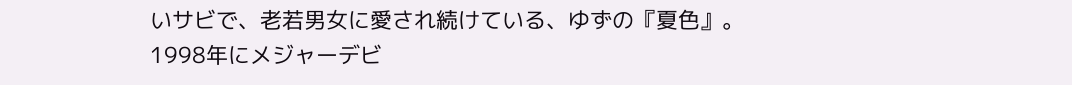いサビで、老若男女に愛され続けている、ゆずの『夏色』。
1998年にメジャーデビ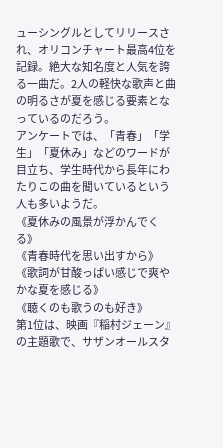ューシングルとしてリリースされ、オリコンチャート最高4位を記録。絶大な知名度と人気を誇る一曲だ。2人の軽快な歌声と曲の明るさが夏を感じる要素となっているのだろう。
アンケートでは、「青春」「学生」「夏休み」などのワードが目立ち、学生時代から長年にわたりこの曲を聞いているという人も多いようだ。
《夏休みの風景が浮かんでくる》
《青春時代を思い出すから》
《歌詞が甘酸っぱい感じで爽やかな夏を感じる》
《聴くのも歌うのも好き》
第1位は、映画『稲村ジェーン』の主題歌で、サザンオールスタ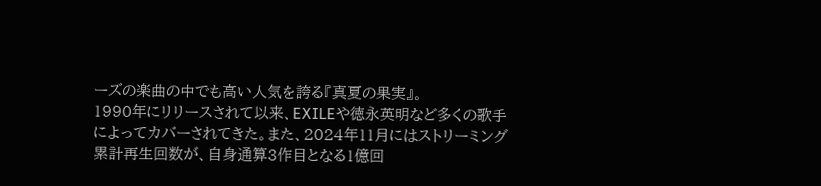ーズの楽曲の中でも高い人気を誇る『真夏の果実』。
1990年にリリースされて以来、EXILEや徳永英明など多くの歌手によってカバーされてきた。また、2024年11月にはストリーミング累計再生回数が、自身通算3作目となる1億回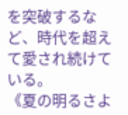を突破するなど、時代を超えて愛され続けている。
《夏の明るさよ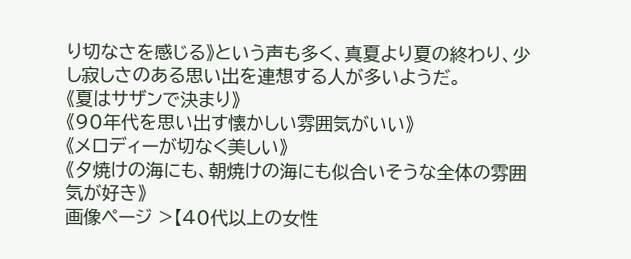り切なさを感じる》という声も多く、真夏より夏の終わり、少し寂しさのある思い出を連想する人が多いようだ。
《夏はサザンで決まり》
《90年代を思い出す懐かしい雰囲気がいい》
《メロディーが切なく美しい》
《夕焼けの海にも、朝焼けの海にも似合いそうな全体の雰囲気が好き》
画像ページ >【40代以上の女性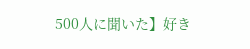500人に聞いた】好き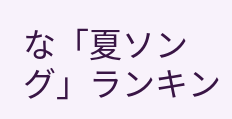な「夏ソング」ランキン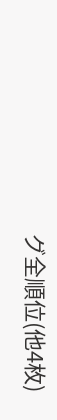グ全順位(他4枚)